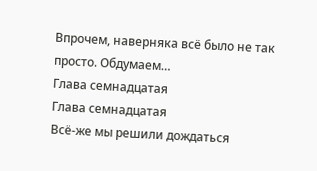Впрочем, наверняка всё было не так просто. Обдумаем…
Глава семнадцатая
Глава семнадцатая
Всё-же мы решили дождаться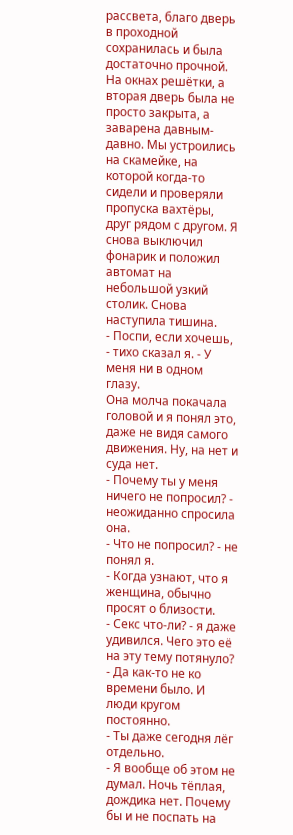рассвета, благо дверь в проходной сохранилась и была достаточно прочной. На окнах решётки, а вторая дверь была не просто закрыта, а заварена давным-давно. Мы устроились на скамейке, на которой когда-то сидели и проверяли пропуска вахтёры, друг рядом с другом. Я снова выключил фонарик и положил автомат на небольшой узкий столик. Снова наступила тишина.
- Поспи, если хочешь, - тихо сказал я. - У меня ни в одном глазу.
Она молча покачала головой и я понял это, даже не видя самого движения. Ну, на нет и суда нет.
- Почему ты у меня ничего не попросил? - неожиданно спросила она.
- Что не попросил? - не понял я.
- Когда узнают, что я женщина, обычно просят о близости.
- Секс что-ли? - я даже удивился. Чего это её на эту тему потянуло? - Да как-то не ко времени было. И люди кругом постоянно.
- Ты даже сегодня лёг отдельно.
- Я вообще об этом не думал. Ночь тёплая, дождика нет. Почему бы и не поспать на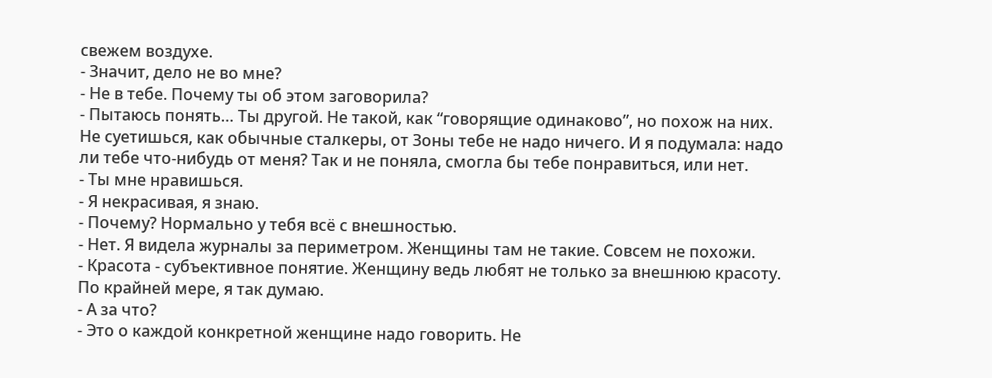свежем воздухе.
- Значит, дело не во мне?
- Не в тебе. Почему ты об этом заговорила?
- Пытаюсь понять… Ты другой. Не такой, как “говорящие одинаково”, но похож на них. Не суетишься, как обычные сталкеры, от Зоны тебе не надо ничего. И я подумала: надо ли тебе что-нибудь от меня? Так и не поняла, смогла бы тебе понравиться, или нет.
- Ты мне нравишься.
- Я некрасивая, я знаю.
- Почему? Нормально у тебя всё с внешностью.
- Нет. Я видела журналы за периметром. Женщины там не такие. Совсем не похожи.
- Красота - субъективное понятие. Женщину ведь любят не только за внешнюю красоту. По крайней мере, я так думаю.
- А за что?
- Это о каждой конкретной женщине надо говорить. Не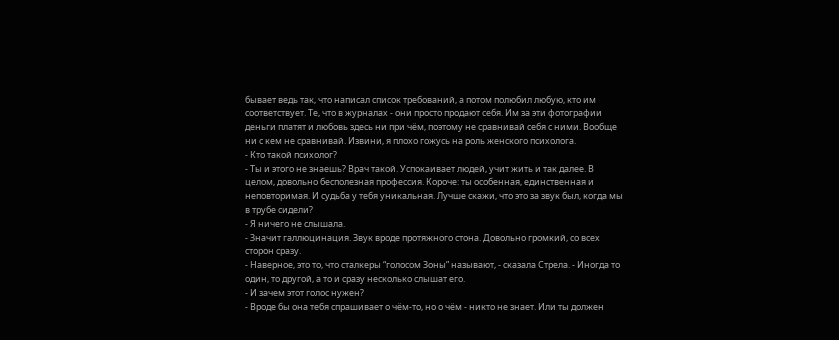бывает ведь так, что написал список требований, а потом полюбил любую, кто им соответствует. Те, что в журналах - они просто продают себя. Им за эти фотографии деньги платят и любовь здесь ни при чём, поэтому не сравнивай себя с ними. Вообще ни с кем не сравнивай. Извини, я плохо гожусь на роль женского психолога.
- Кто такой психолог?
- Ты и этого не знаешь? Врач такой. Успокаивает людей, учит жить и так далее. В целом, довольно бесполезная профессия. Короче: ты особенная, единственная и неповторимая. И судьба у тебя уникальная. Лучше скажи, что это за звук был, когда мы в трубе сидели?
- Я ничего не слышала.
- Значит галлюцинация. Звук вроде протяжного стона. Довольно громкий, со всех сторон сразу.
- Наверное, это то, что сталкеры “голосом Зоны” называют, - сказала Стрела. - Иногда то один, то другой, а то и сразу несколько слышат его.
- И зачем этот голос нужен?
- Вроде бы она тебя спрашивает о чём-то, но о чём - никто не знает. Или ты должен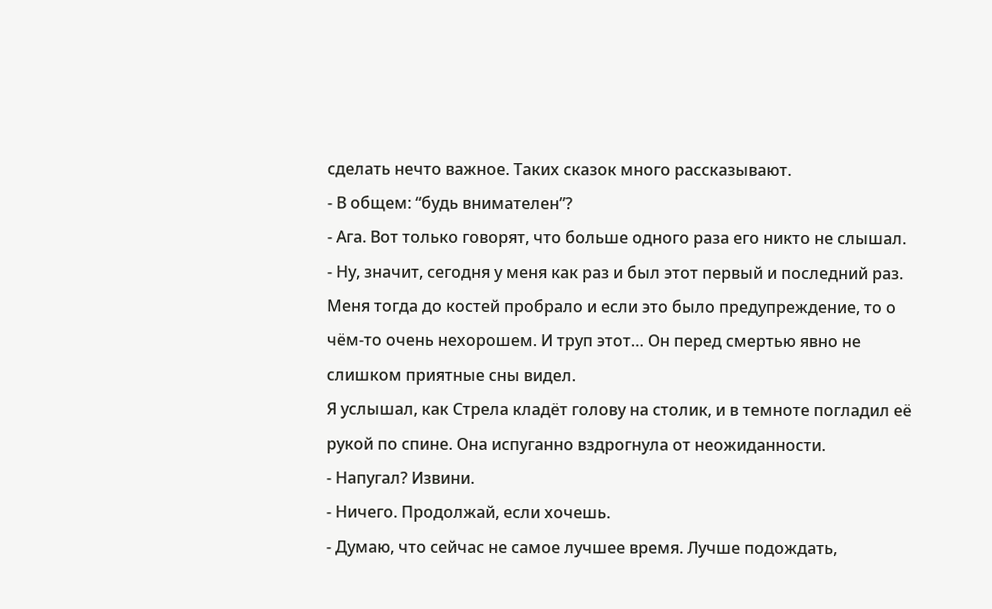сделать нечто важное. Таких сказок много рассказывают.
- В общем: “будь внимателен”?
- Ага. Вот только говорят, что больше одного раза его никто не слышал.
- Ну, значит, сегодня у меня как раз и был этот первый и последний раз.
Меня тогда до костей пробрало и если это было предупреждение, то о чём-то очень нехорошем. И труп этот… Он перед смертью явно не слишком приятные сны видел.
Я услышал, как Стрела кладёт голову на столик, и в темноте погладил её рукой по спине. Она испуганно вздрогнула от неожиданности.
- Напугал? Извини.
- Ничего. Продолжай, если хочешь.
- Думаю, что сейчас не самое лучшее время. Лучше подождать,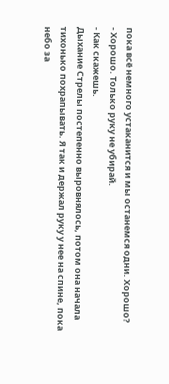пока всё немного устаканится и мы останемся одни. Хорошо?
- Хорошо. Только руку не убирай.
- Как скажешь.
Дыхание Стрелы постепенно выровнялось, потом она начала тихонько похрапывать. Я так и держал руку у нее на спине, пока небо за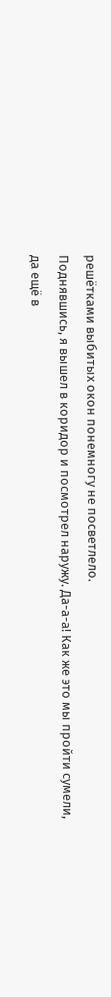решётками выбитых окон понемногу не посветлело.
Поднявшись, я вышел в коридор и посмотрел наружу. Да-а-а! Как же это мы пройти сумели, да ещё в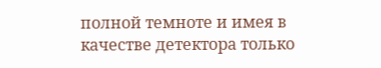полной темноте и имея в качестве детектора только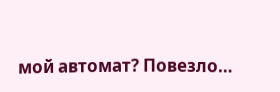мой автомат? Повезло…